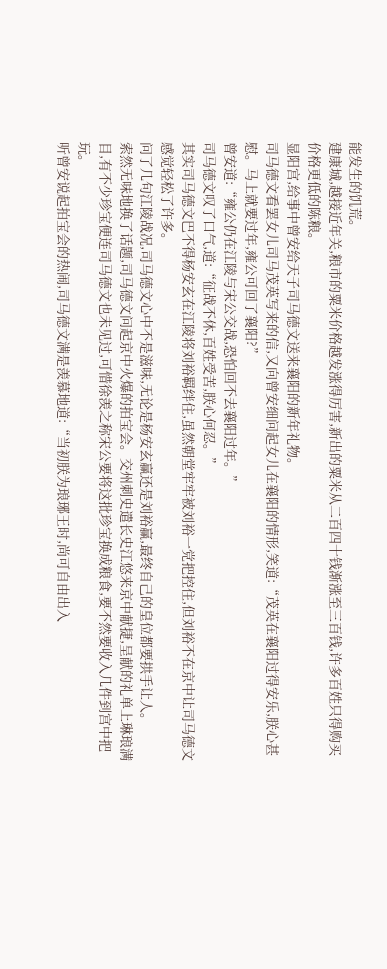能发生的饥荒。
建康城,越接近年关,粮市的粟米价格越发涨得厉害,新出的粟米从二百四十钱渐涨至三百钱,许多百姓只得购买价格更低的陈粮。
显阳宫,给事中曾安给天子司马德文送来襄阳的新年礼物。
司马德文看罢女儿司马茂英写来的信,又向曾安细问起女儿在襄阳的情形,笑道:“茂英在襄阳过得安乐,朕心甚慰。马上就要过年,雍公可回了襄阳?”
曾安道:“雍公仍在江陵与宋公交战,恐怕回不去襄阳过年。”
司马德文叹了口气,道:“征战不休,百姓受苦,朕心何忍。”
其实司马德文巴不得杨安玄在江陵将刘裕羁绊住,虽然朝堂牢牢被刘裕一党把控住,但刘裕不在京中让司马德文感觉轻松了许多。
问了几句江陵战况,司马德文心中不是滋味,无论是杨安玄赢还是刘裕赢,最终自己的皇位都要拱手让人。
索然无味地换了话题,司马德文问起京中火爆的拍宝会。交州刺史遣长史江悠来京中献捷,呈献的礼单上琳琅满目,有不少珍宝便连司马德文也未见过,可惜徐羡之称宋公要将这批珍宝换成粮食,要不然要收入几件到宫中把玩。
听曾安说起拍宝会的热闹,司马德文满是羡慕地道:“当初朕为琅琊王时,尚可自由出入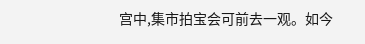宫中,集市拍宝会可前去一观。如今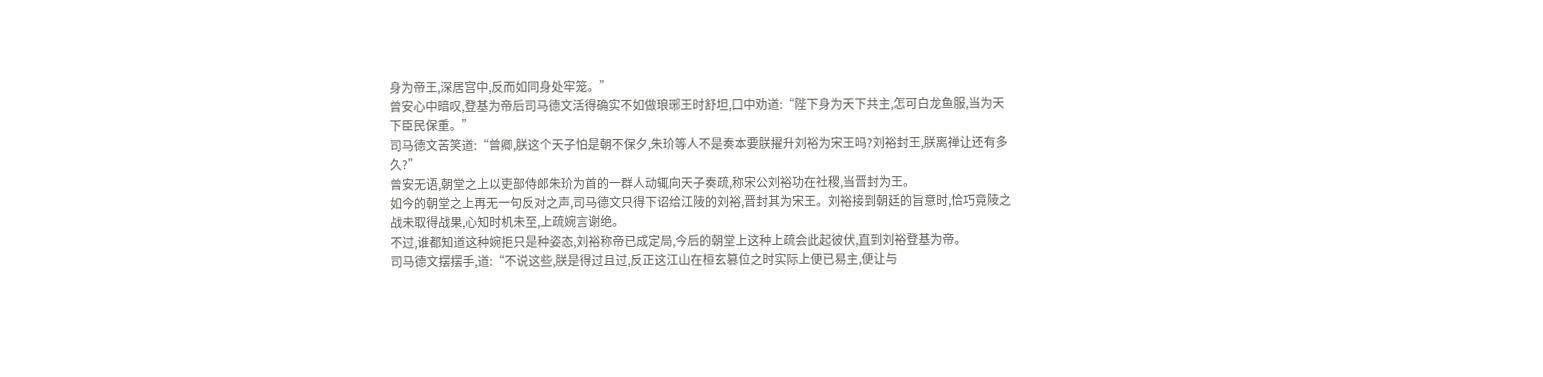身为帝王,深居宫中,反而如同身处牢笼。”
曾安心中暗叹,登基为帝后司马德文活得确实不如做琅琊王时舒坦,口中劝道:“陛下身为天下共主,怎可白龙鱼服,当为天下臣民保重。”
司马德文苦笑道:“曾卿,朕这个天子怕是朝不保夕,朱玠等人不是奏本要朕擢升刘裕为宋王吗?刘裕封王,朕离禅让还有多久?”
曾安无语,朝堂之上以吏部侍郎朱玠为首的一群人动辄向天子奏疏,称宋公刘裕功在社稷,当晋封为王。
如今的朝堂之上再无一句反对之声,司马德文只得下诏给江陵的刘裕,晋封其为宋王。刘裕接到朝廷的旨意时,恰巧竟陵之战未取得战果,心知时机未至,上疏婉言谢绝。
不过,谁都知道这种婉拒只是种姿态,刘裕称帝已成定局,今后的朝堂上这种上疏会此起彼伏,直到刘裕登基为帝。
司马德文摆摆手,道:“不说这些,朕是得过且过,反正这江山在桓玄篡位之时实际上便已易主,便让与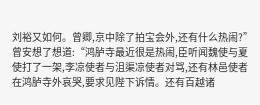刘裕又如何。曾卿,京中除了拍宝会外,还有什么热闹?”
曾安想了想道:“鸿胪寺最近很是热闹,臣听闻魏使与夏使打了一架,李凉使者与沮渠凉使者对骂,还有林邑使者在鸿胪寺外哀哭,要求见陛下诉情。还有百越诸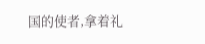国的使者,拿着礼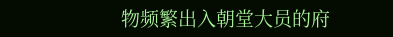物频繁出入朝堂大员的府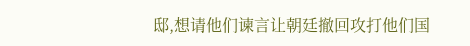邸,想请他们谏言让朝廷撤回攻打他们国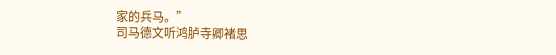家的兵马。”
司马德文听鸿胪寺卿褚思